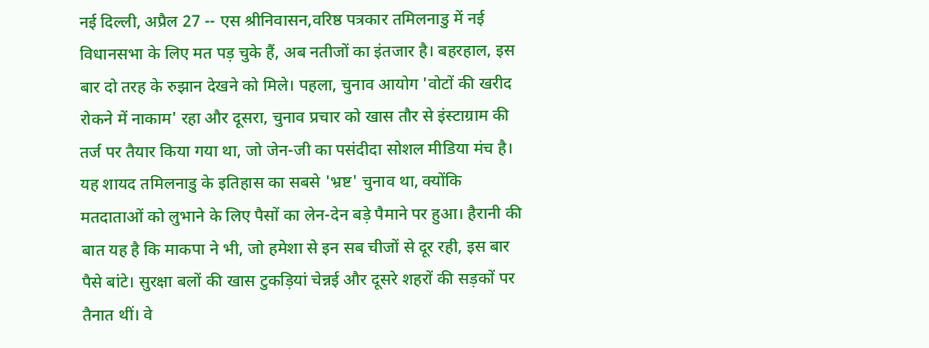नई दिल्ली, अप्रैल 27 -- एस श्रीनिवासन,वरिष्ठ पत्रकार तमिलनाडु में नई विधानसभा के लिए मत पड़ चुके हैं, अब नतीजों का इंतजार है। बहरहाल, इस बार दो तरह के रुझान देखने को मिले। पहला, चुनाव आयोग 'वोटों की खरीद रोकने में नाकाम' रहा और दूसरा, चुनाव प्रचार को खास तौर से इंस्टाग्राम की तर्ज पर तैयार किया गया था, जो जेन-जी का पसंदीदा सोशल मीडिया मंच है। यह शायद तमिलनाडु के इतिहास का सबसे 'भ्रष्ट' चुनाव था, क्योंकि मतदाताओं को लुभाने के लिए पैसों का लेन-देन बड़े पैमाने पर हुआ। हैरानी की बात यह है कि माकपा ने भी, जो हमेशा से इन सब चीजों से दूर रही, इस बार पैसे बांटे। सुरक्षा बलों की खास टुकड़ियां चेन्नई और दूसरे शहरों की सड़कों पर तैनात थीं। वे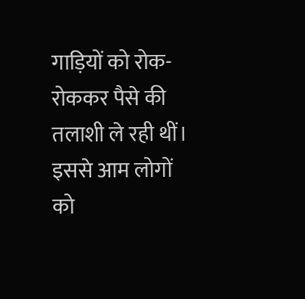गाड़ियों को रोक-रोककर पैसे की तलाशी ले रही थीं। इससे आम लोगों को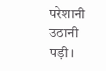परेशानी उठानी पड़ी।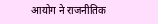आयोग ने राजनीतिक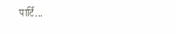पार्टि...